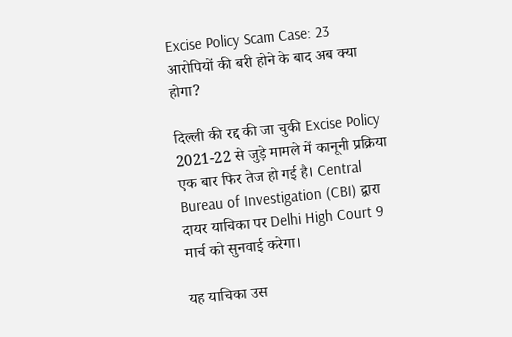Excise Policy Scam Case: 23 आरोपियों की बरी होने के बाद अब क्या होगा?

दिल्ली की रद्द की जा चुकी Excise Policy 2021-22 से जुड़े मामले में कानूनी प्रक्रिया एक बार फिर तेज हो गई है। Central Bureau of Investigation (CBI) द्वारा दायर याचिका पर Delhi High Court 9 मार्च को सुनवाई करेगा।

यह याचिका उस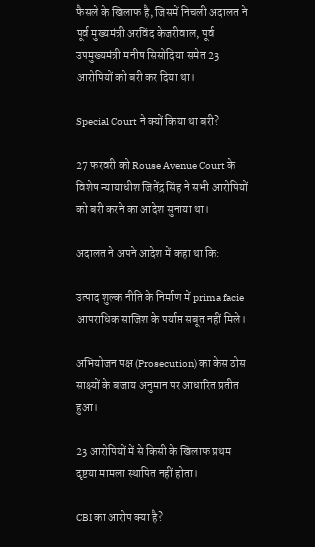फैसले के खिलाफ है, जिसमें निचली अदालत ने पूर्व मुख्यमंत्री अरविंद केजरीवाल, पूर्व उपमुख्यमंत्री मनीष सिसोदिया समेत 23 आरोपियों को बरी कर दिया था।

Special Court ने क्यों किया था बरी?

27 फरवरी को Rouse Avenue Court के विशेष न्यायाधीश जितेंद्र सिंह ने सभी आरोपियों को बरी करने का आदेश सुनाया था।

अदालत ने अपने आदेश में कहा था कि:

उत्पाद शुल्क नीति के निर्माण में prima facie आपराधिक साजिश के पर्याप्त सबूत नहीं मिले।

अभियोजन पक्ष (Prosecution) का केस ठोस साक्ष्यों के बजाय अनुमान पर आधारित प्रतीत हुआ।

23 आरोपियों में से किसी के खिलाफ प्रथम दृष्टया मामला स्थापित नहीं होता।

CBI का आरोप क्या है?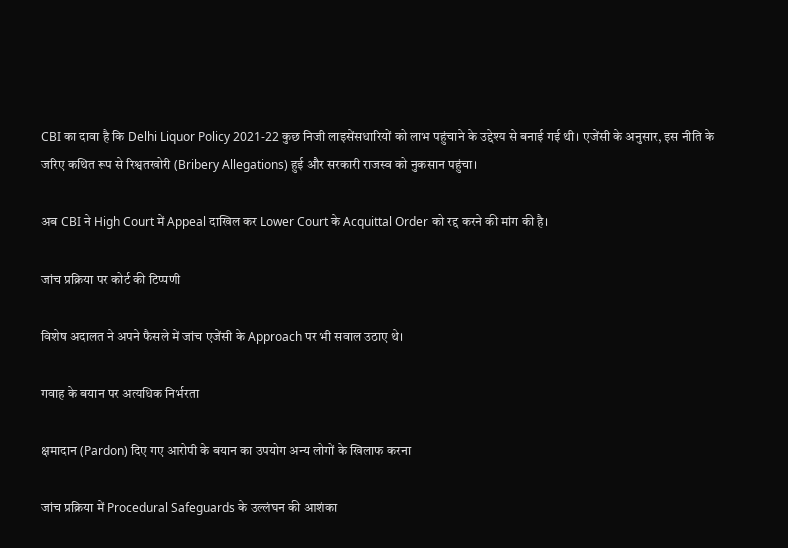CBI का दावा है कि Delhi Liquor Policy 2021-22 कुछ निजी लाइसेंसधारियों को लाभ पहुंचाने के उद्देश्य से बनाई गई थी। एजेंसी के अनुसार, इस नीति के जरिए कथित रूप से रिश्वतखोरी (Bribery Allegations) हुई और सरकारी राजस्व को नुकसान पहुंचा।

अब CBI ने High Court में Appeal दाखिल कर Lower Court के Acquittal Order को रद्द करने की मांग की है।

जांच प्रक्रिया पर कोर्ट की टिप्पणी

विशेष अदालत ने अपने फैसले में जांच एजेंसी के Approach पर भी सवाल उठाए थे।

गवाह के बयान पर अत्यधिक निर्भरता

क्षमादान (Pardon) दिए गए आरोपी के बयान का उपयोग अन्य लोगों के खिलाफ करना

जांच प्रक्रिया में Procedural Safeguards के उल्लंघन की आशंका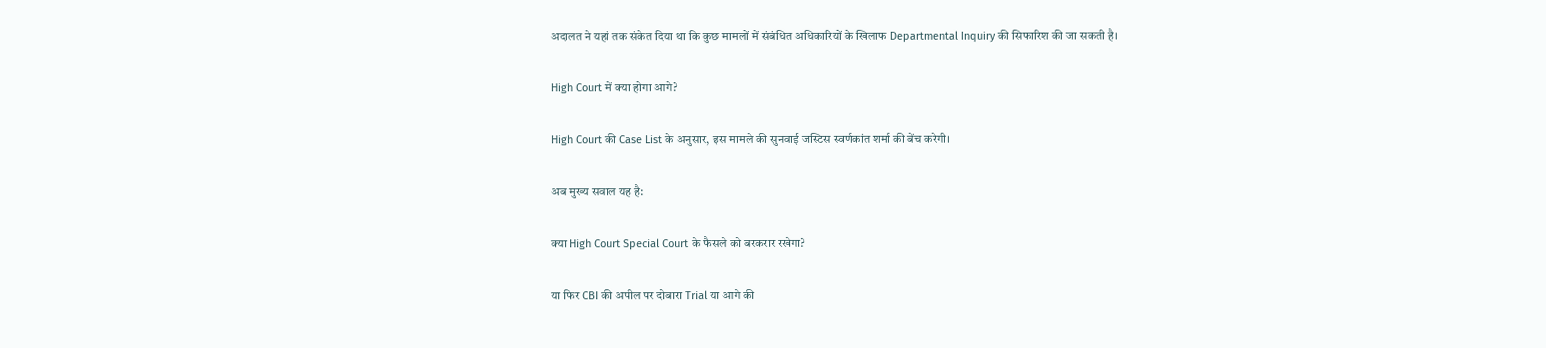अदालत ने यहां तक संकेत दिया था कि कुछ मामलों में संबंधित अधिकारियों के खिलाफ Departmental Inquiry की सिफारिश की जा सकती है।

High Court में क्या होगा आगे?

High Court की Case List के अनुसार, इस मामले की सुनवाई जस्टिस स्वर्णकांत शर्मा की बेंच करेगी।

अब मुख्य सवाल यह है:

क्या High Court Special Court के फैसले को बरकरार रखेगा?

या फिर CBI की अपील पर दोबारा Trial या आगे की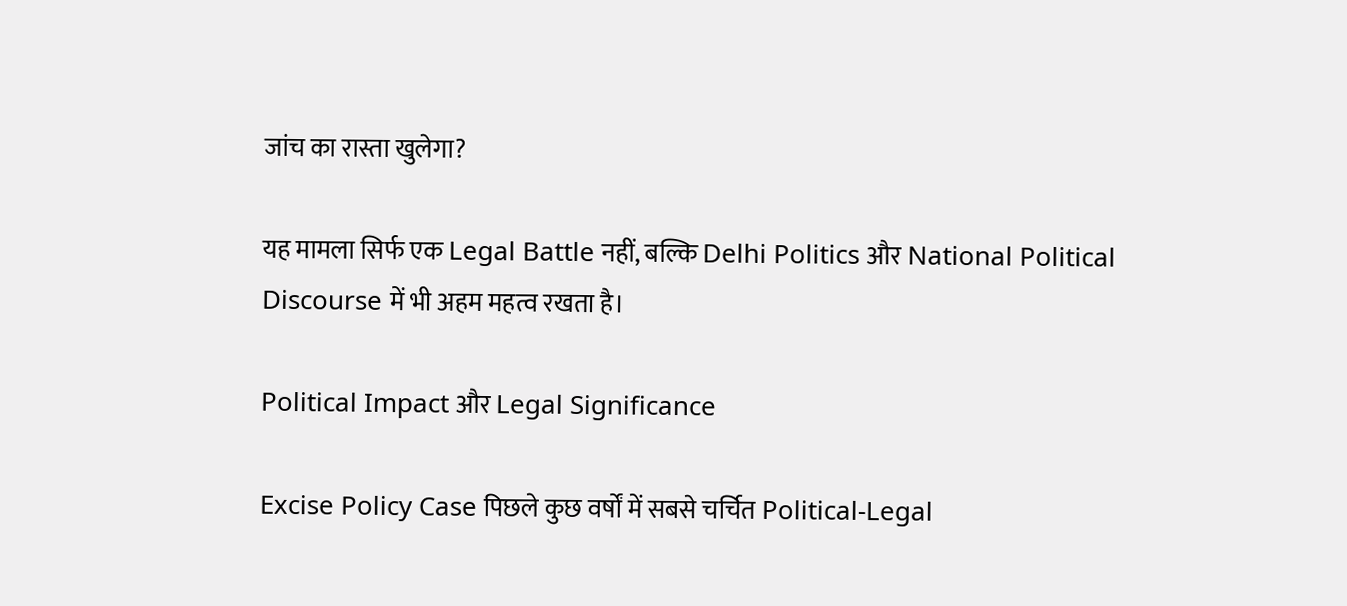जांच का रास्ता खुलेगा?

यह मामला सिर्फ एक Legal Battle नहीं, बल्कि Delhi Politics और National Political Discourse में भी अहम महत्व रखता है।

Political Impact और Legal Significance

Excise Policy Case पिछले कुछ वर्षों में सबसे चर्चित Political-Legal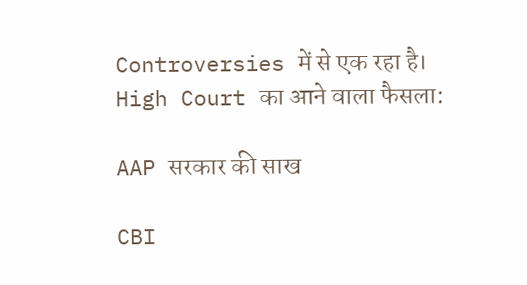Controversies में से एक रहा है। High Court का आने वाला फैसला:

AAP सरकार की साख

CBI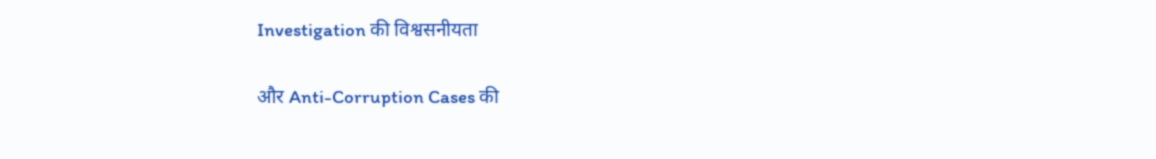Investigation की विश्वसनीयता

और Anti-Corruption Cases की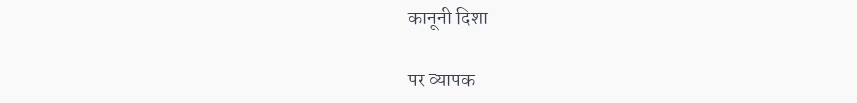कानूनी दिशा

पर व्यापक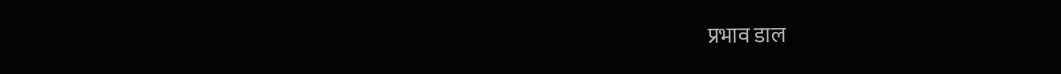प्रभाव डाल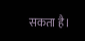सकता है।